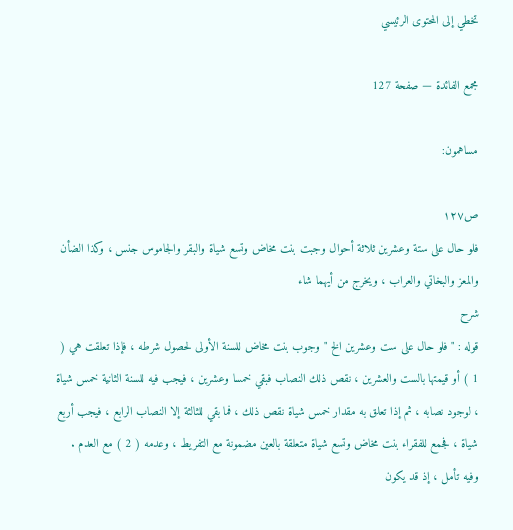تخطي إلى المحتوى الرئيسي

مجمع الفائدة — صفحة 127

مساهمون:

ص١٢٧
فلو حال على ستة وعشرين ثلاثة أحوال وجبت بنت مخاض وتسع شياة والبقر والجاموس جنس ، وكذا الضأن والمعز والبخاتي والعراب ، ويخرج من أيهما شاء
شرح
قوله : " فلو حال على ست وعشرين الخ " وجوب بنت مخاض للسنة الأولى لحصول شرطه ، فإذا تعلقت هي ( 1 ) أو قيمتها بالست والعشرين ، نقص ذلك النصاب فبقي خمسا وعشرين ، فيجب فيه للسنة الثانية خمس شياة ، لوجود نصابه ، ثم إذا تعلق به مقدار خمس شياة نقص ذلك ، فما بقي للثالثة إلا النصاب الرابع ، فيجب أربع شياة ، فجمع للفقراء بنت مخاض وتسع شياة متعلقة بالعين مضمونة مع التفريط ، وعدمه ( 2 ) مع العدم . وفيه تأمل ، إذ قد يكون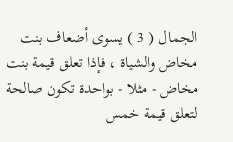الجمال ( 3 ) يسوى أضعاف بنت مخاض والشياة ، فإذا تعلق قيمة بنت مخاض - مثلا - بواحدة تكون صالحة لتعلق قيمة خمس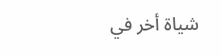شياة أخر في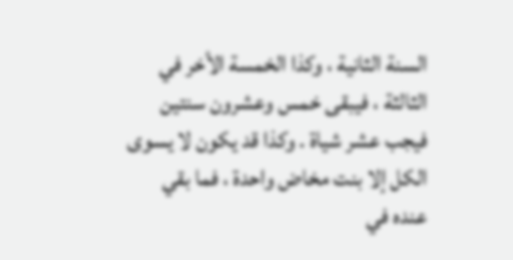السنة الثانية ، وكذا الخمسة الأخر في الثالثة ، فيبقى خمس وعشرون سنتين فيجب عشر شياة . وكذا قد يكون لا يسوى الكل إلا بنت مخاض واحدة ، فما بقي عنده في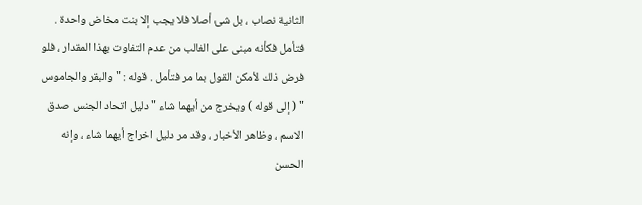الثانية نصاب ، بل شئ أصلا فلا يجب إلا بنت مخاض واحدة . فتأمل فكأنه مبنى على الغالب من عدم التفاوت بهذا المقدار ، فلو فرض ذلك لأمكن القول بما مر فتأمل . قوله : " والبقر والجاموس " ( إلى قوله ) ويخرج من أيهما شاء " دليل اتحاد الجنس صدق الاسم ، وظاهر الأخبار ، وقد مر دليل اخراج أيهما شاء ، وإنه الحسن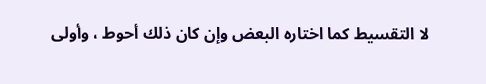لا التقسيط كما اختاره البعض وإن كان ذلك أحوط ، وأولى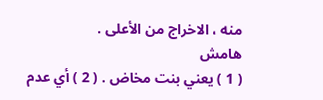منه ، الاخراج من الأعلى .
هامش
( 1 ) يعني بنت مخاض . ( 2 ) أي عدم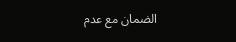الضمان مع عدم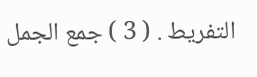التفريط . ( 3 ) جمع الجمل